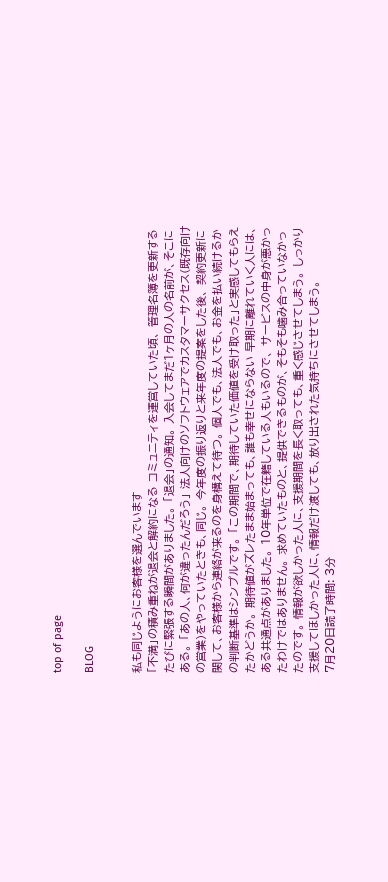top of page

BLOG


私も同じようにお客様を選んでいます
「不満」の積み重ねが退会と解約になる コミュニティを運営していた頃、 管理名簿を更新するたびに緊張する瞬間がありました。 「退会」の通知。 入会してまだ1ヶ月の人の名前が、そこにある。 「あの人、何が違ったんだろう」 法人向けのソフトウェアでカスタマーサクセス(既存向けの営業)をやっていたときも、同じ。 今年度の振り返りと来年度の提案をした後、 契約更新に関して、お客様から連絡が来るのを身構えて待つ。 個人でも、法人でも、お金を払い続けるかの判断基準はシンプルです。 「この期間で、期待していた価値を受け取った」と実感してもらえたかどうか。 期待値がズレたまま始まっても、誰も幸せにならない 早期に離れていく人には、ある共通点がありました。 10年単位で在籍している人もいるので、 サービスの中身が悪かったわけではありません。 求めていたものと、提供できるものが、そもそも噛み合っていなかったのです。 情報が欲しかった人に、支援期間を長く取っても、重く感じさせてしまう。 しっかり支援してほしかった人に、情報だけ渡しても、放り出された気持ちにさせてしまう。
7月20日読了時間: 3分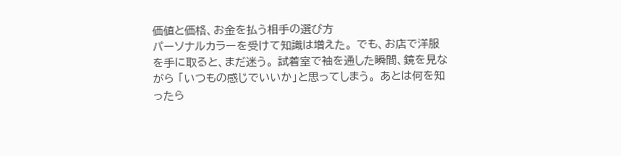価値と価格、お金を払う相手の選び方
パーソナルカラーを受けて知識は増えた。 でも、お店で洋服を手に取ると、まだ迷う。 試着室で袖を通した瞬間、鏡を見ながら 「いつもの感じでいいか」と思ってしまう。 あとは何を知ったら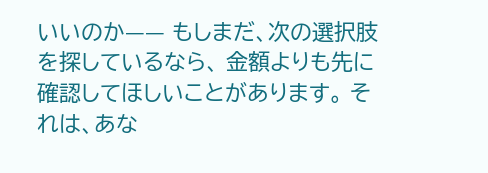いいのか—— もしまだ、次の選択肢を探しているなら、 金額よりも先に確認してほしいことがあります。 それは、あな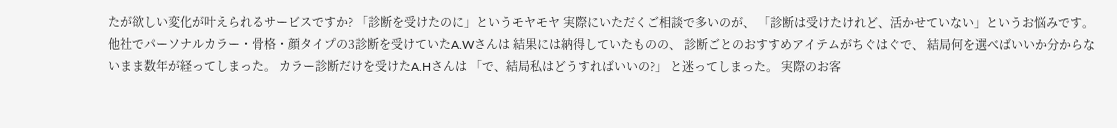たが欲しい変化が叶えられるサービスですか? 「診断を受けたのに」というモヤモヤ 実際にいただくご相談で多いのが、 「診断は受けたけれど、活かせていない」というお悩みです。 他社でパーソナルカラー・骨格・顔タイプの3診断を受けていたA.Wさんは 結果には納得していたものの、 診断ごとのおすすめアイテムがちぐはぐで、 結局何を選べばいいか分からないまま数年が経ってしまった。 カラー診断だけを受けたA.Hさんは 「で、結局私はどうすればいいの?」 と迷ってしまった。 実際のお客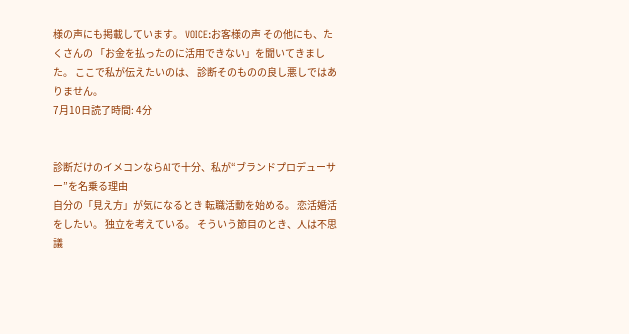様の声にも掲載しています。 VOICE:お客様の声 その他にも、たくさんの 「お金を払ったのに活用できない」を聞いてきました。 ここで私が伝えたいのは、 診断そのものの良し悪しではありません。
7月10日読了時間: 4分


診断だけのイメコンならAIで十分、私が“ブランドプロデューサー”を名乗る理由
自分の「見え方」が気になるとき 転職活動を始める。 恋活婚活をしたい。 独立を考えている。 そういう節目のとき、人は不思議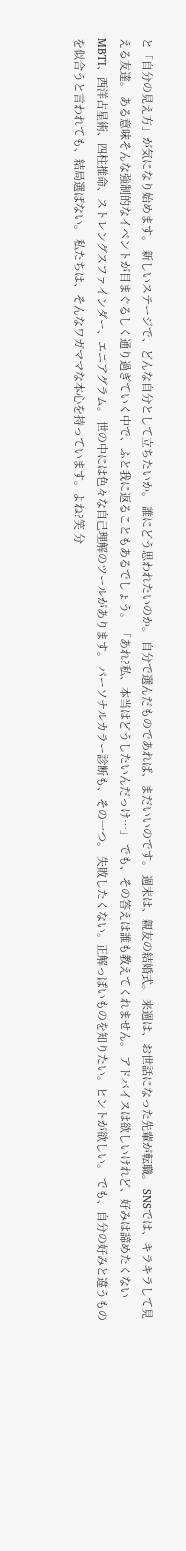と「自分の見え方」が気になり始めます。 新しいステージで、どんな自分として立ちたいか。 誰にどう思われたいのか。 自分で選んだものであれば、まだいいのです。 週末は、親友の結婚式。 来週は、お世話になった先輩が転職。 SNSでは、キラキラして見える友達。 ある意味そんな強制的なイベントが目まぐるしく通り過ぎていく中で、ふと我に返ることもあるでしょう。 「あれ?私、本当はどうしたいんだっけ…」 でも、その答えは誰も教えてくれません。 アドバイスは欲しいけれど、好みは諦めたくない MBTI、西洋占星術、四柱推命、ストレングスファインダー、エニアグラム。 世の中には色々な自己理解のツールがあります。 パーソナルカラー診断も、その一つ。 失敗したくない。正解っぽいものを知りたい。ヒントが欲しい。 でも、自分の好みと違うものを似合うと言われても、結局選ばない。 私たちは、そんなワガママな本心を持っています。よね?笑 分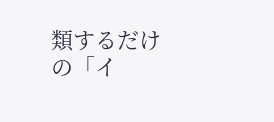類するだけの「イ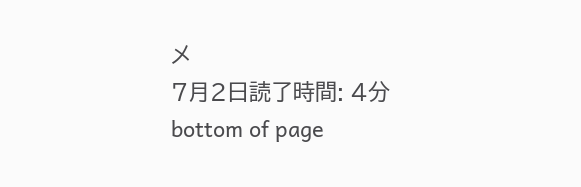メ
7月2日読了時間: 4分
bottom of page